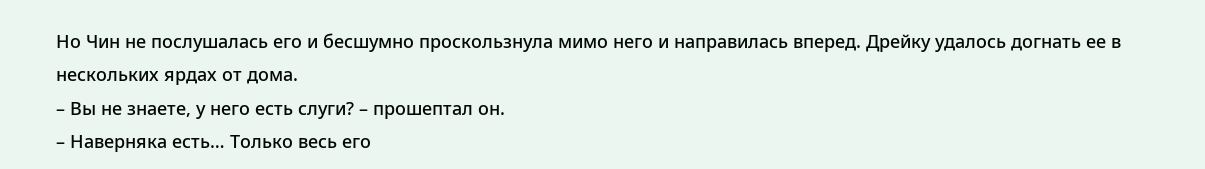Но Чин не послушалась его и бесшумно проскользнула мимо него и направилась вперед. Дрейку удалось догнать ее в нескольких ярдах от дома.
– Вы не знаете, у него есть слуги? – прошептал он.
– Наверняка есть… Только весь его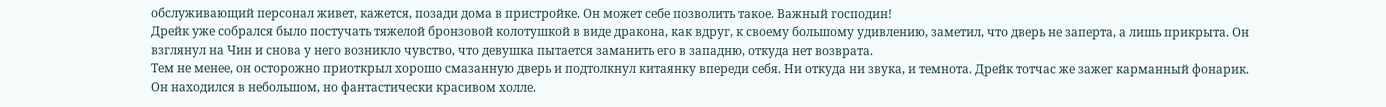обслуживающий персонал живет, кажется, позади дома в пристройке. Он может себе позволить такое. Важный господин!
Дрейк уже собрался было постучать тяжелой бронзовой колотушкой в виде дракона, как вдруг, к своему большому удивлению, заметил, что дверь не заперта, а лишь прикрыта. Он взглянул на Чин и снова у него возникло чувство, что девушка пытается заманить его в западню, откуда нет возврата.
Тем не менее, он осторожно приоткрыл хорошо смазанную дверь и подтолкнул китаянку впереди себя. Ни откуда ни звука, и темнота. Дрейк тотчас же зажег карманный фонарик. Он находился в небольшом, но фантастически красивом холле.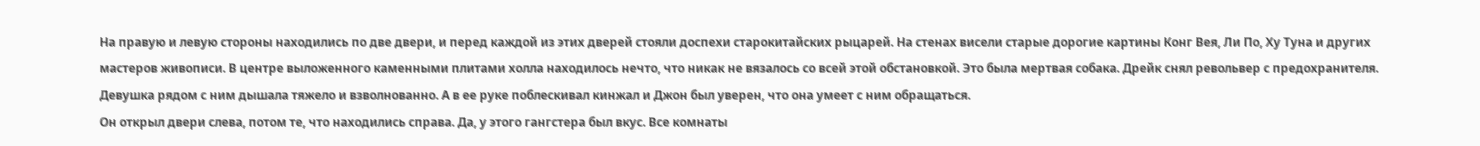На правую и левую стороны находились по две двери, и перед каждой из этих дверей стояли доспехи старокитайских рыцарей. На стенах висели старые дорогие картины Конг Вея, Ли По, Ху Туна и других мастеров живописи. В центре выложенного каменными плитами холла находилось нечто, что никак не вязалось со всей этой обстановкой. Это была мертвая собака. Дрейк снял револьвер с предохранителя. Девушка рядом с ним дышала тяжело и взволнованно. А в ее руке поблескивал кинжал и Джон был уверен, что она умеет с ним обращаться.
Он открыл двери слева, потом те, что находились справа. Да, у этого гангстера был вкус. Все комнаты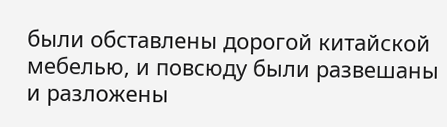были обставлены дорогой китайской мебелью, и повсюду были развешаны и разложены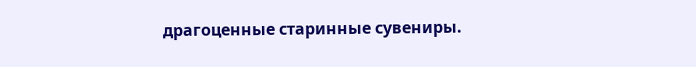драгоценные старинные сувениры.